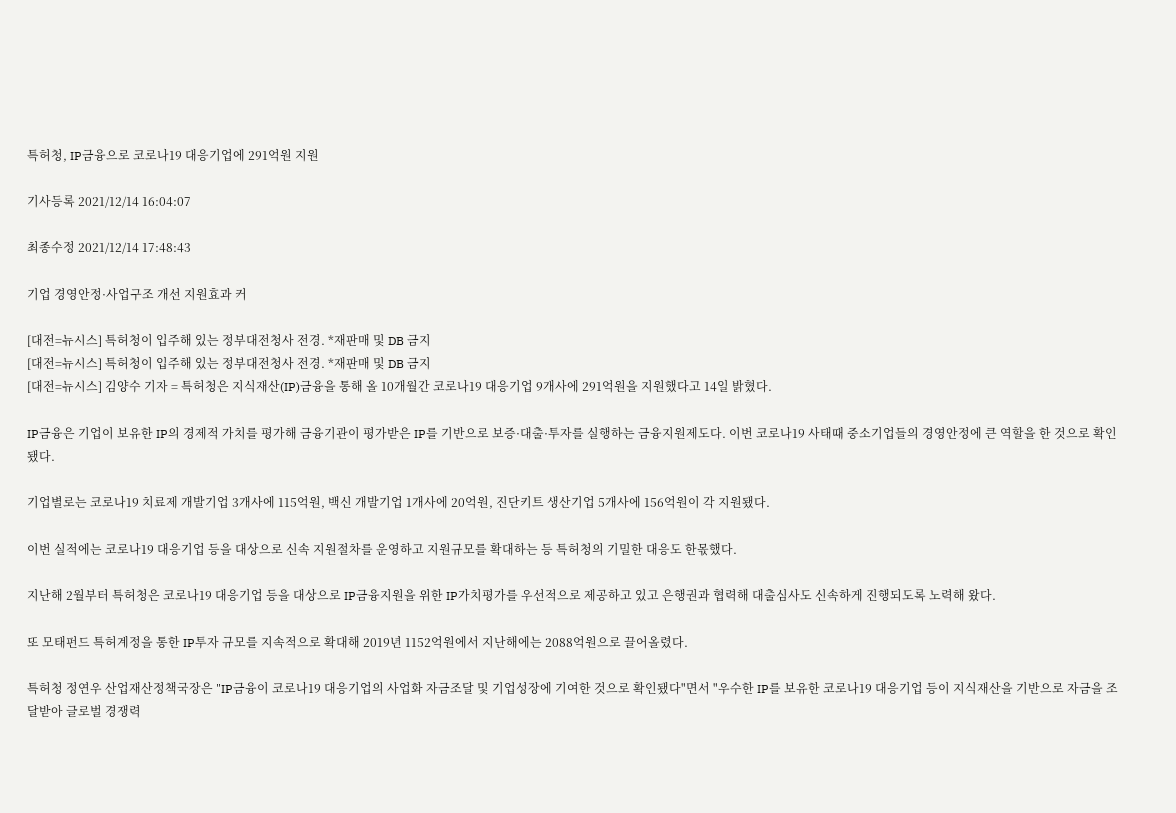특허청, IP금융으로 코로나19 대응기업에 291억원 지원

기사등록 2021/12/14 16:04:07

최종수정 2021/12/14 17:48:43

기업 경영안정·사업구조 개선 지원효과 커

[대전=뉴시스] 특허청이 입주해 있는 정부대전청사 전경. *재판매 및 DB 금지
[대전=뉴시스] 특허청이 입주해 있는 정부대전청사 전경. *재판매 및 DB 금지
[대전=뉴시스] 김양수 기자 = 특허청은 지식재산(IP)금융을 통해 올 10개월간 코로나19 대응기업 9개사에 291억원을 지원했다고 14일 밝혔다.

IP금융은 기업이 보유한 IP의 경제적 가치를 평가해 금융기관이 평가받은 IP를 기반으로 보증·대출·투자를 실행하는 금융지원제도다. 이번 코로나19 사태때 중소기업들의 경영안정에 큰 역할을 한 것으로 확인됐다.

기업별로는 코로나19 치료제 개발기업 3개사에 115억원, 백신 개발기업 1개사에 20억원, 진단키트 생산기업 5개사에 156억원이 각 지원됐다.

이번 실적에는 코로나19 대응기업 등을 대상으로 신속 지원절차를 운영하고 지원규모를 확대하는 등 특허청의 기밀한 대응도 한몫했다.

지난해 2월부터 특허청은 코로나19 대응기업 등을 대상으로 IP금융지원을 위한 IP가치평가를 우선적으로 제공하고 있고 은행권과 협력해 대출심사도 신속하게 진행되도록 노력해 왔다.

또 모태펀드 특허계정을 통한 IP투자 규모를 지속적으로 확대해 2019년 1152억원에서 지난해에는 2088억원으로 끌어올렸다.

특허청 정연우 산업재산정책국장은 "IP금융이 코로나19 대응기업의 사업화 자금조달 및 기업성장에 기여한 것으로 확인됐다"면서 "우수한 IP를 보유한 코로나19 대응기업 등이 지식재산을 기반으로 자금을 조달받아 글로벌 경쟁력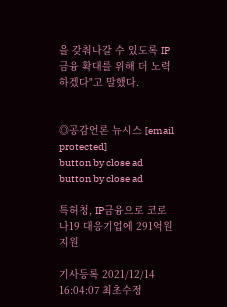을 갖춰나갈 수 있도록 IP금융 확대를 위해 더 노력하겠다"고 말했다.


◎공감언론 뉴시스 [email protected]
button by close ad
button by close ad

특허청, IP금융으로 코로나19 대응기업에 291억원 지원

기사등록 2021/12/14 16:04:07 최초수정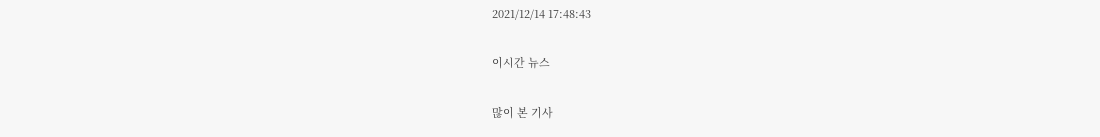2021/12/14 17:48:43

이시간 뉴스

많이 본 기사